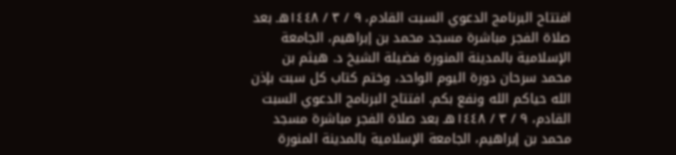افتتاح البرنامج الدعوي السبت القادم، ٩ / ٣ / ١٤٤٨هـ بعد صلاة الفجر مباشرة مسجد محمد بن إبراهيم، الجامعة الإسلامية بالمدينة المنورة فضيلة الشيخ د. هيثم بن محمد سرحان دورة اليوم الواحد، وختم كتاب كل سبت بإذن الله حياكم الله ونفع بكم. افتتاح البرنامج الدعوي السبت القادم، ٩ / ٣ / ١٤٤٨هـ بعد صلاة الفجر مباشرة مسجد محمد بن إبراهيم، الجامعة الإسلامية بالمدينة المنورة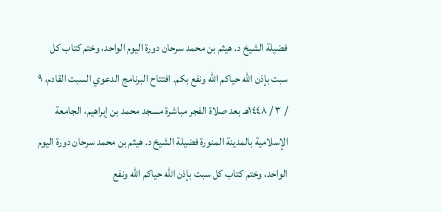فضيلة الشيخ د. هيثم بن محمد سرحان دورة اليوم الواحد، وختم كتاب كل سبت بإذن الله حياكم الله ونفع بكم. افتتاح البرنامج الدعوي السبت القادم، ٩ / ٣ / ١٤٤٨هـ بعد صلاة الفجر مباشرة مسجد محمد بن إبراهيم، الجامعة الإسلامية بالمدينة المنورة فضيلة الشيخ د. هيثم بن محمد سرحان دورة اليوم الواحد، وختم كتاب كل سبت بإذن الله حياكم الله ونفع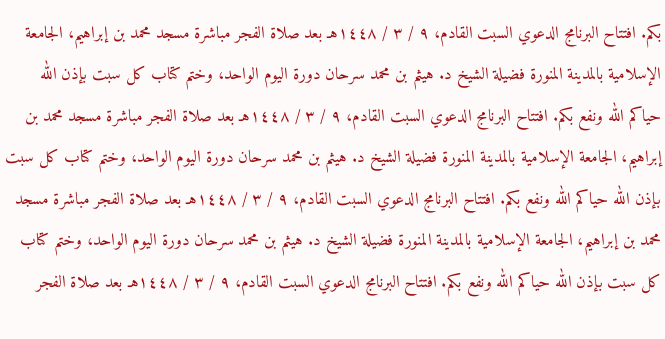بكم. افتتاح البرنامج الدعوي السبت القادم، ٩ / ٣ / ١٤٤٨هـ بعد صلاة الفجر مباشرة مسجد محمد بن إبراهيم، الجامعة الإسلامية بالمدينة المنورة فضيلة الشيخ د. هيثم بن محمد سرحان دورة اليوم الواحد، وختم كتاب كل سبت بإذن الله حياكم الله ونفع بكم. افتتاح البرنامج الدعوي السبت القادم، ٩ / ٣ / ١٤٤٨هـ بعد صلاة الفجر مباشرة مسجد محمد بن إبراهيم، الجامعة الإسلامية بالمدينة المنورة فضيلة الشيخ د. هيثم بن محمد سرحان دورة اليوم الواحد، وختم كتاب كل سبت بإذن الله حياكم الله ونفع بكم. افتتاح البرنامج الدعوي السبت القادم، ٩ / ٣ / ١٤٤٨هـ بعد صلاة الفجر مباشرة مسجد محمد بن إبراهيم، الجامعة الإسلامية بالمدينة المنورة فضيلة الشيخ د. هيثم بن محمد سرحان دورة اليوم الواحد، وختم كتاب كل سبت بإذن الله حياكم الله ونفع بكم. افتتاح البرنامج الدعوي السبت القادم، ٩ / ٣ / ١٤٤٨هـ بعد صلاة الفجر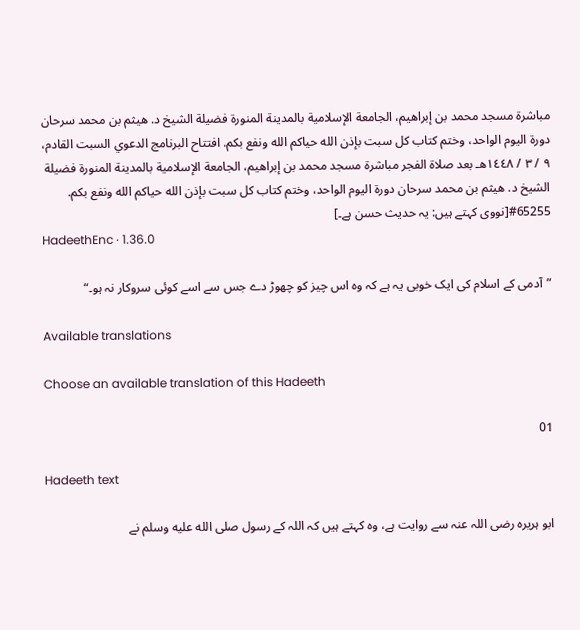مباشرة مسجد محمد بن إبراهيم، الجامعة الإسلامية بالمدينة المنورة فضيلة الشيخ د. هيثم بن محمد سرحان دورة اليوم الواحد، وختم كتاب كل سبت بإذن الله حياكم الله ونفع بكم. افتتاح البرنامج الدعوي السبت القادم، ٩ / ٣ / ١٤٤٨هـ بعد صلاة الفجر مباشرة مسجد محمد بن إبراهيم، الجامعة الإسلامية بالمدينة المنورة فضيلة الشيخ د. هيثم بن محمد سرحان دورة اليوم الواحد، وختم كتاب كل سبت بإذن الله حياكم الله ونفع بكم.
#65255[نووی کہتے ہیں: یہ حدیث حسن ہے۔]
HadeethEnc · 1.36.0

”آدمی کے اسلام کی ایک خوبی یہ ہے کہ وہ اس چیز کو چھوڑ دے جس سے اسے کوئی سروکار نہ ہو۔“

Available translations

Choose an available translation of this Hadeeth

01

Hadeeth text

ابو ہریرہ رضی اللہ عنہ سے روایت ہے، وہ کہتے ہیں کہ اللہ کے رسول صلى الله عليه وسلم نے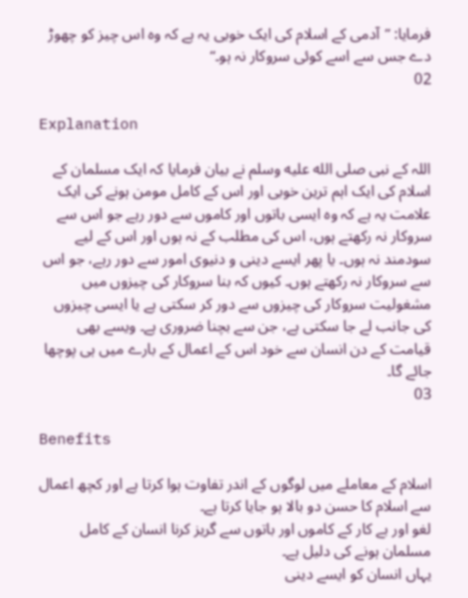فرمایا: ”آدمی کے اسلام کی ایک خوبی یہ ہے کہ وہ اس چیز کو چھوڑ دے جس سے اسے کوئی سروکار نہ ہو۔“
02

Explanation

اللہ کے نبی صلى الله عليه وسلم نے بیان فرمایا کہ ایک مسلمان کے اسلام کی ایک اہم ترین خوبی اور اس کے کامل مومن ہونے کی ایک علامت یہ ہے کہ وہ ایسی باتوں اور کاموں سے دور رہے جو اس سے سروکار نہ رکھتے ہوں، اس کی مطلب کے نہ ہوں اور اس کے لیے سودمند نہ ہوں۔ یا پھر ایسے دینی و دنیوی امور سے دور رہے، جو اس سے سروکار نہ رکھتے ہوں۔ کیوں کہ بنا سروکار کی چیزوں میں مشغولیت سروکار کی چیزوں سے دور کر سکتی ہے یا ایسی چیزوں کی جانب لے جا سکتی ہے، جن سے بچنا ضروری ہے۔ ویسے بھی قیامت کے دن انسان سے خود اس کے اعمال کے بارے میں ہی پوچھا جائے گا۔
03

Benefits

اسلام کے معاملے میں لوگوں کے اندر تفاوت ہوا کرتا ہے اور کچھ اعمال سے اسلام کا حسن دو بالا ہو جایا کرتا ہے۔
لغو اور بے کار کے کاموں اور باتوں سے گریز کرنا انسان کے کامل مسلمان ہونے کی دلیل ہے۔
یہاں انسان کو ایسے دینی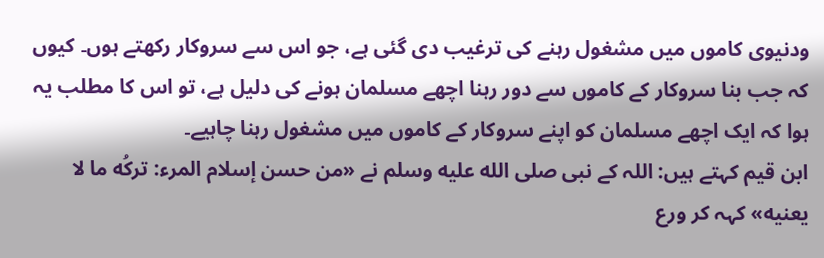ودنیوی کاموں میں مشغول رہنے کی ترغیب دی گئی ہے، جو اس سے سروکار رکھتے ہوں۔ کیوں کہ جب بنا سروکار کے کاموں سے دور رہنا اچھے مسلمان ہونے کی دلیل ہے، تو اس کا مطلب یہ ہوا کہ ایک اچھے مسلمان کو اپنے سروکار کے کاموں میں مشغول رہنا چاہیے۔
ابن قیم کہتے ہيں: اللہ کے نبی صلى الله عليه وسلم نے «من حسن إسلام المرء: تركُه ما لا يعنيه» کہہ کر ورع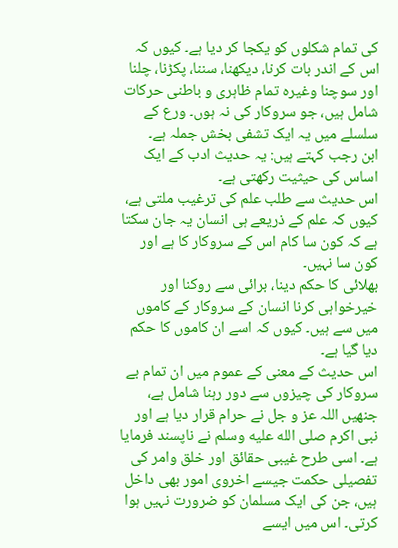کی تمام شکلوں کو یکجا کر دیا ہے۔ کیوں کہ اس کے اندر بات کرنا، دیکھنا، سننا، پکڑنا، چلنا اور سوچنا وغیرہ تمام ظاہری و باطنی حرکات شامل ہيں، جو سروکار کی نہ ہوں۔ ورع کے سلسلے میں یہ ایک تشفی بخش جملہ ہے۔
ابن رجب کہتے ہيں: یہ حدیث ادب کے ایک اساس کی حیثیت رکھتی ہے۔
اس حدیث سے طلب علم کی ترغیب ملتی ہے، کیوں کہ علم کے ذریعے ہی انسان یہ جان سکتا ہے کہ کون سا کام اس کے سروکار کا ہے اور کون سا نہيں۔
بھلائی کا حکم دینا، برائی سے روکنا اور خیرخواہی کرنا انسان کے سروکار کے کاموں میں سے ہیں۔ کیوں کہ اسے ان کاموں کا حکم دیا گیا ہے۔
اس حدیث کے معنی کے عموم میں ان تمام بے سروکار کی چیزوں سے دور رہنا شامل ہے، جنھیں اللہ عز و جل نے حرام قرار دیا ہے اور نبی اکرم صلى الله عليه وسلم نے ناپسند فرمایا ہے۔ اسی طرح غیبی حقائق اور خلق وامر کی تفصیلی حکمت جیسے اخروی امور بھی داخل ہيں، جن کی ایک مسلمان کو ضرورت نہيں ہوا کرتی۔ اس میں ایسے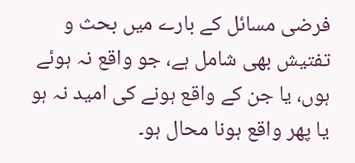فرضی مسائل کے بارے میں بحث و تفتیش بھی شامل ہے، جو واقع نہ ہوئے ہوں، یا جن کے واقع ہونے کی امید نہ ہو یا پھر واقع ہونا محال ہو۔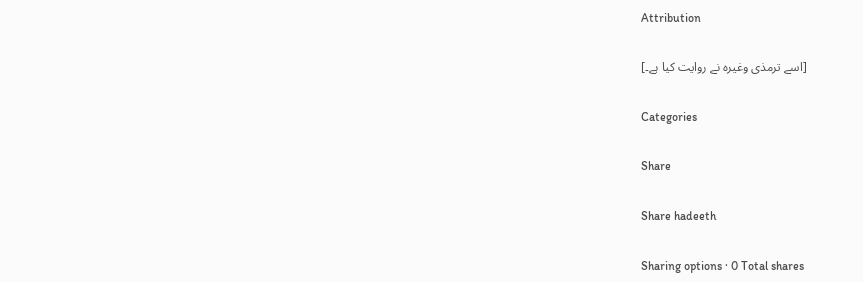Attribution

[اسے ترمذی وغیرہ نے روایت کیا ہے۔]

Categories

Share

Share hadeeth

Sharing options · 0 Total shares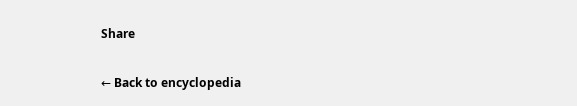Share

← Back to encyclopedia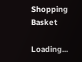Shopping Basket

Loading...